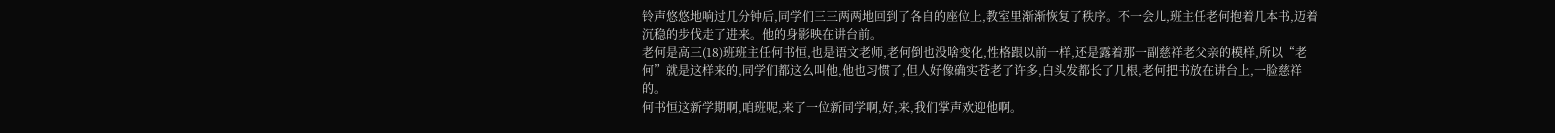铃声悠悠地响过几分钟后,同学们三三两两地回到了各自的座位上,教室里渐渐恢复了秩序。不一会儿,班主任老何抱着几本书,迈着沉稳的步伐走了进来。他的身影映在讲台前。
老何是高三(18)班班主任何书恒,也是语文老师,老何倒也没啥变化,性格跟以前一样,还是露着那一副慈祥老父亲的模样,所以“老何”就是这样来的,同学们都这么叫他,他也习惯了,但人好像确实苍老了许多,白头发都长了几根,老何把书放在讲台上,一脸慈祥的。
何书恒这新学期啊,咱班呢,来了一位新同学啊,好,来,我们掌声欢迎他啊。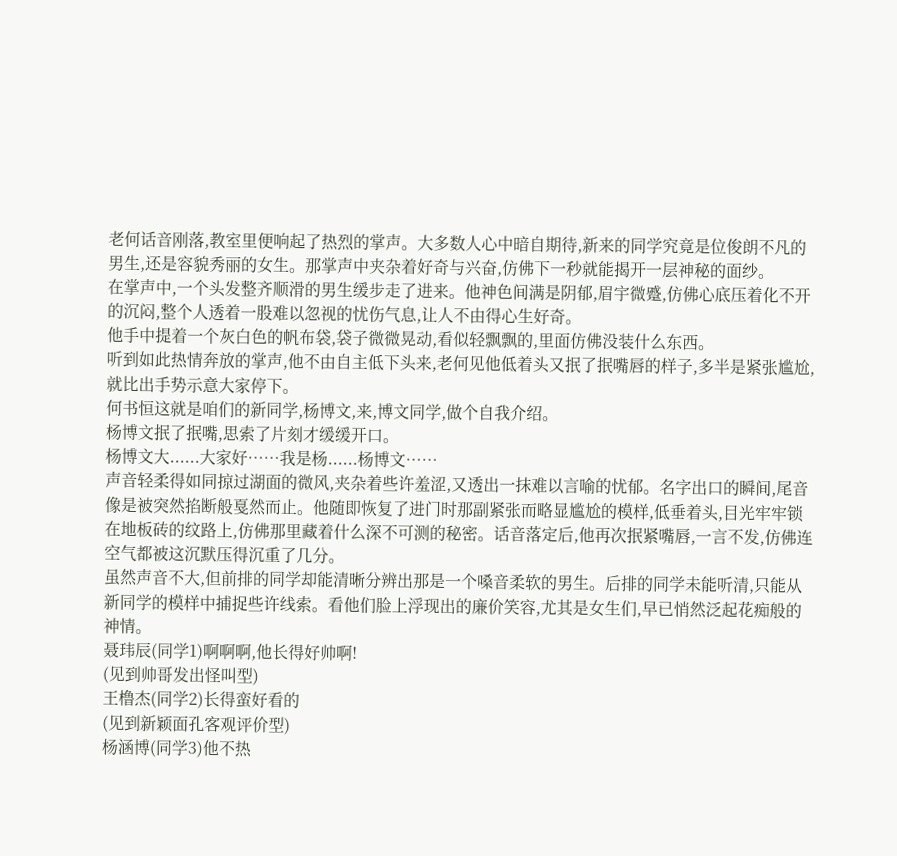老何话音刚落,教室里便响起了热烈的掌声。大多数人心中暗自期待,新来的同学究竟是位俊朗不凡的男生,还是容貌秀丽的女生。那掌声中夹杂着好奇与兴奋,仿佛下一秒就能揭开一层神秘的面纱。
在掌声中,一个头发整齐顺滑的男生缓步走了进来。他神色间满是阴郁,眉宇微蹙,仿佛心底压着化不开的沉闷,整个人透着一股难以忽视的忧伤气息,让人不由得心生好奇。
他手中提着一个灰白色的帆布袋,袋子微微晃动,看似轻飘飘的,里面仿佛没装什么东西。
听到如此热情奔放的掌声,他不由自主低下头来,老何见他低着头又抿了抿嘴唇的样子,多半是紧张尴尬,就比出手势示意大家停下。
何书恒这就是咱们的新同学,杨博文,来,博文同学,做个自我介绍。
杨博文抿了抿嘴,思索了片刻才缓缓开口。
杨博文大......大家好……我是杨......杨博文……
声音轻柔得如同掠过湖面的微风,夹杂着些许羞涩,又透出一抹难以言喻的忧郁。名字出口的瞬间,尾音像是被突然掐断般戛然而止。他随即恢复了进门时那副紧张而略显尴尬的模样,低垂着头,目光牢牢锁在地板砖的纹路上,仿佛那里藏着什么深不可测的秘密。话音落定后,他再次抿紧嘴唇,一言不发,仿佛连空气都被这沉默压得沉重了几分。
虽然声音不大,但前排的同学却能清晰分辨出那是一个嗓音柔软的男生。后排的同学未能听清,只能从新同学的模样中捕捉些许线索。看他们脸上浮现出的廉价笑容,尤其是女生们,早已悄然泛起花痴般的神情。
聂玮辰(同学1)啊啊啊,他长得好帅啊!
(见到帅哥发出怪叫型)
王橹杰(同学2)长得蛮好看的
(见到新颖面孔客观评价型)
杨涵博(同学3)他不热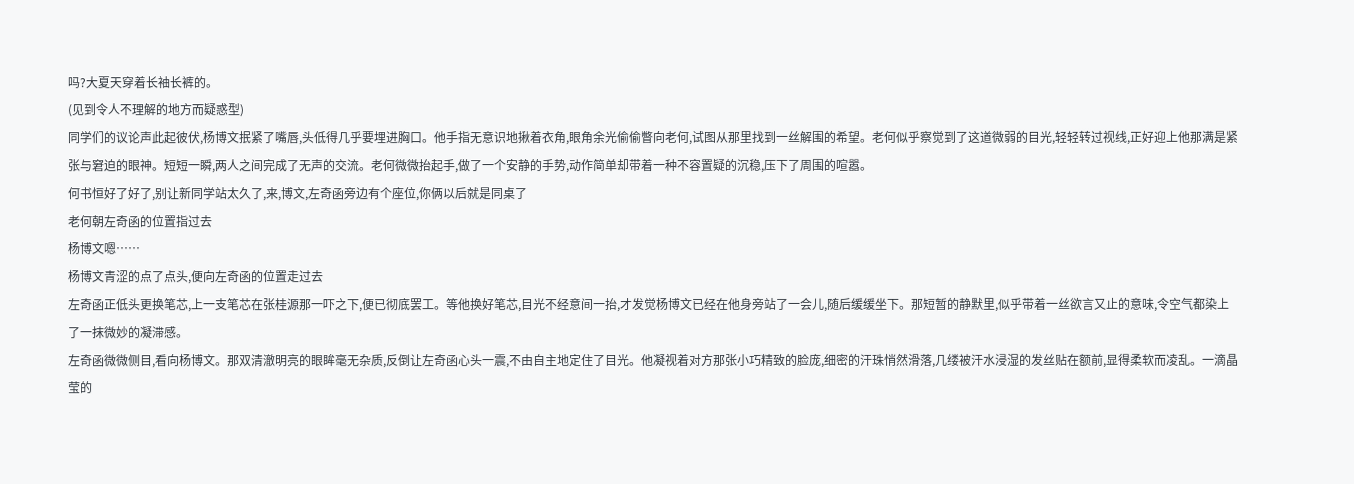吗?大夏天穿着长袖长裤的。
(见到令人不理解的地方而疑惑型)
同学们的议论声此起彼伏,杨博文抿紧了嘴唇,头低得几乎要埋进胸口。他手指无意识地揪着衣角,眼角余光偷偷瞥向老何,试图从那里找到一丝解围的希望。老何似乎察觉到了这道微弱的目光,轻轻转过视线,正好迎上他那满是紧张与窘迫的眼神。短短一瞬,两人之间完成了无声的交流。老何微微抬起手,做了一个安静的手势,动作简单却带着一种不容置疑的沉稳,压下了周围的喧嚣。
何书恒好了好了,别让新同学站太久了,来,博文,左奇函旁边有个座位,你俩以后就是同桌了
老何朝左奇函的位置指过去
杨博文嗯……
杨博文青涩的点了点头,便向左奇函的位置走过去
左奇函正低头更换笔芯,上一支笔芯在张桂源那一吓之下,便已彻底罢工。等他换好笔芯,目光不经意间一抬,才发觉杨博文已经在他身旁站了一会儿,随后缓缓坐下。那短暂的静默里,似乎带着一丝欲言又止的意味,令空气都染上了一抹微妙的凝滞感。
左奇函微微侧目,看向杨博文。那双清澈明亮的眼眸毫无杂质,反倒让左奇函心头一震,不由自主地定住了目光。他凝视着对方那张小巧精致的脸庞,细密的汗珠悄然滑落,几缕被汗水浸湿的发丝贴在额前,显得柔软而凌乱。一滴晶莹的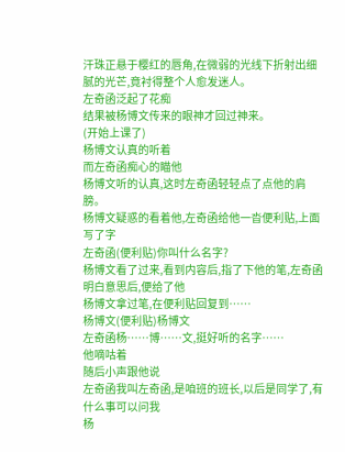汗珠正悬于樱红的唇角,在微弱的光线下折射出细腻的光芒,竟衬得整个人愈发迷人。
左奇函泛起了花痴
结果被杨博文传来的眼神才回过神来。
(开始上课了)
杨博文认真的听着
而左奇函痴心的瞄他
杨博文听的认真,这时左奇函轻轻点了点他的肩膀。
杨博文疑惑的看着他,左奇函给他一沓便利贴,上面写了字
左奇函(便利贴)你叫什么名字?
杨博文看了过来,看到内容后,指了下他的笔,左奇函明白意思后,便给了他
杨博文拿过笔,在便利贴回复到……
杨博文(便利贴)杨博文
左奇函杨……博……文,挺好听的名字……
他嘀咕着
随后小声跟他说
左奇函我叫左奇函,是咱班的班长,以后是同学了,有什么事可以问我
杨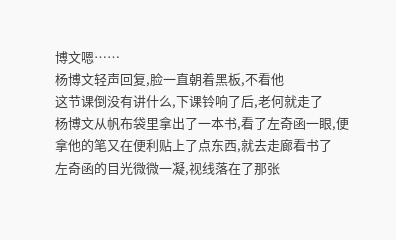博文嗯……
杨博文轻声回复,脸一直朝着黑板,不看他
这节课倒没有讲什么,下课铃响了后,老何就走了
杨博文从帆布袋里拿出了一本书,看了左奇函一眼,便拿他的笔又在便利贴上了点东西,就去走廊看书了
左奇函的目光微微一凝,视线落在了那张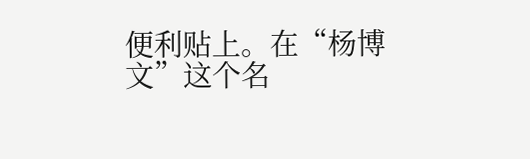便利贴上。在“杨博文”这个名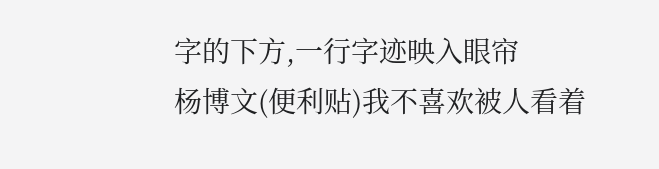字的下方,一行字迹映入眼帘
杨博文(便利贴)我不喜欢被人看着